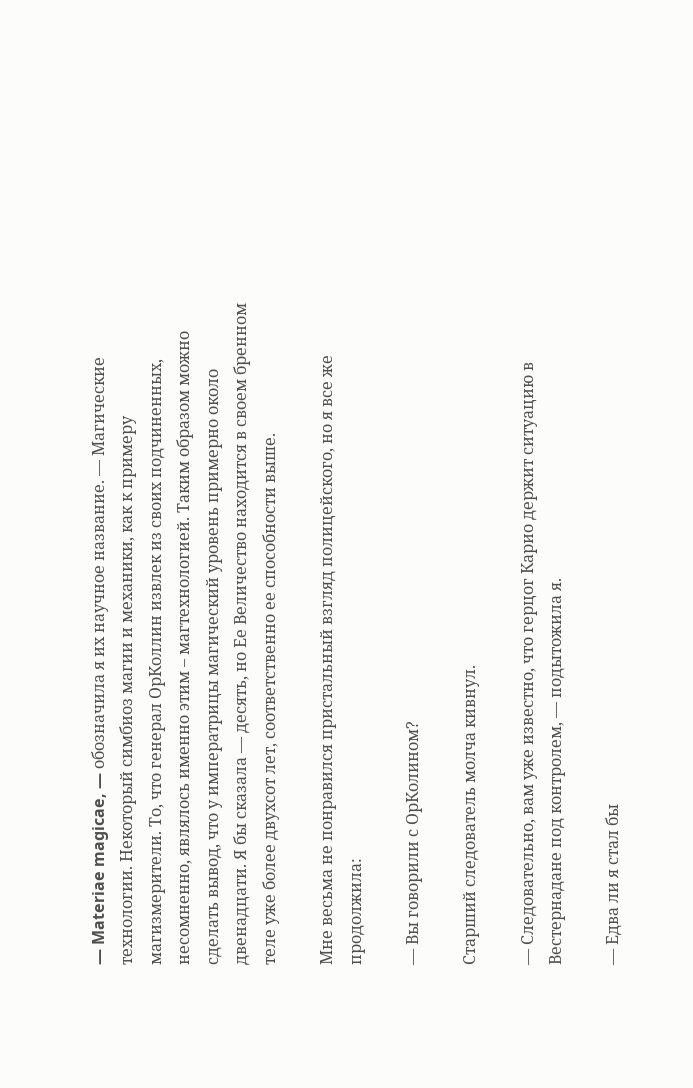— Materiae magicae, — обозначила я их научное название. — Магические технологии. Некоторый симбиоз магии и механики, как к примеру магизмерители. То, что генерал ОрКоллин извлек из своих подчиненных, несомненно, являлось именно этим – магтехнологией. Таким образом можно сделать вывод, что у императрицы магический уровень примерно около двенадцати. Я бы сказала — десять, но Ее Величество находится в своем бренном теле уже более двухсот лет, соответственно ее способности выше.

Мне весьма не понравился пристальный взгляд полицейского, но я все же продолжила:

— Вы говорили с ОрКолином?

Старший следователь молча кивнул.

— Следовательно, вам уже известно, что герцог Карио держит ситуацию в Вестернадане под контролем, — подытожила я.

— Едва ли я стал бы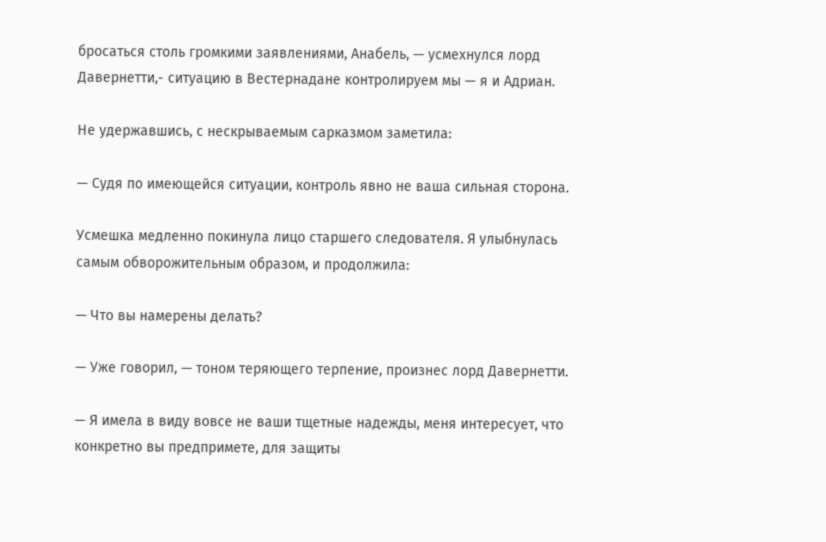бросаться столь громкими заявлениями, Анабель, — усмехнулся лорд Давернетти,- ситуацию в Вестернадане контролируем мы — я и Адриан.

Не удержавшись, с нескрываемым сарказмом заметила:

— Судя по имеющейся ситуации, контроль явно не ваша сильная сторона.

Усмешка медленно покинула лицо старшего следователя. Я улыбнулась самым обворожительным образом, и продолжила:

— Что вы намерены делать?

— Уже говорил, — тоном теряющего терпение, произнес лорд Давернетти.

— Я имела в виду вовсе не ваши тщетные надежды, меня интересует, что конкретно вы предпримете, для защиты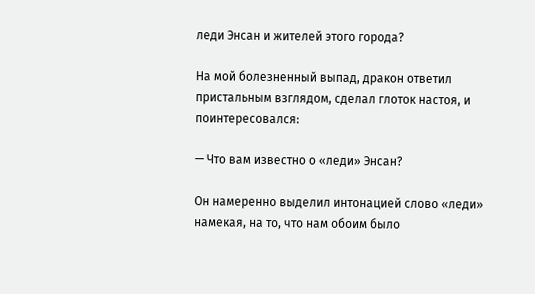леди Энсан и жителей этого города?

На мой болезненный выпад, дракон ответил пристальным взглядом, сделал глоток настоя, и поинтересовался:

— Что вам известно о «леди» Энсан?

Он намеренно выделил интонацией слово «леди» намекая, на то, что нам обоим было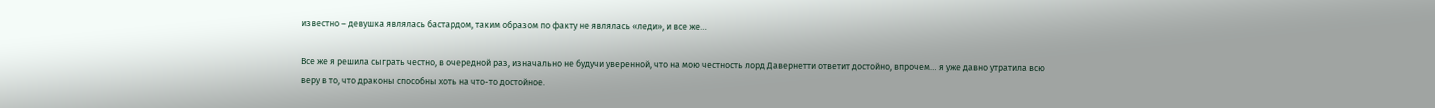известно – девушка являлась бастардом, таким образом по факту не являлась «леди», и все же…

Все же я решила сыграть честно, в очередной раз, изначально не будучи уверенной, что на мою честность лорд Давернетти ответит достойно, впрочем… я уже давно утратила всю веру в то, что драконы способны хоть на что-то достойное.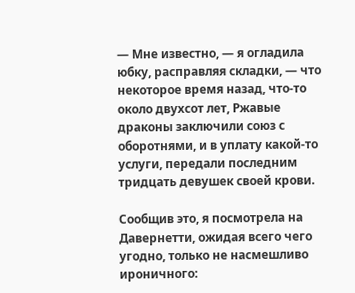— Мне известно, — я огладила юбку, расправляя складки, — что некоторое время назад, что-то около двухсот лет, Ржавые драконы заключили союз с оборотнями, и в уплату какой-то услуги, передали последним тридцать девушек своей крови.

Сообщив это, я посмотрела на Давернетти, ожидая всего чего угодно, только не насмешливо ироничного: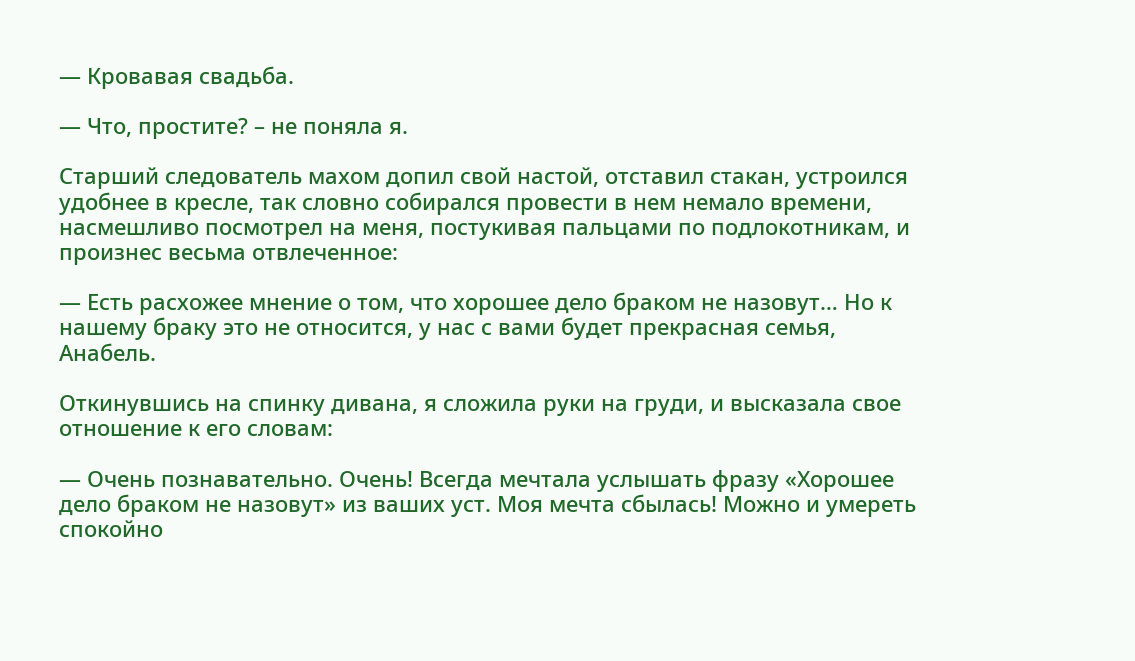— Кровавая свадьба.

— Что, простите? – не поняла я.

Старший следователь махом допил свой настой, отставил стакан, устроился удобнее в кресле, так словно собирался провести в нем немало времени, насмешливо посмотрел на меня, постукивая пальцами по подлокотникам, и произнес весьма отвлеченное:

— Есть расхожее мнение о том, что хорошее дело браком не назовут… Но к нашему браку это не относится, у нас с вами будет прекрасная семья, Анабель.

Откинувшись на спинку дивана, я сложила руки на груди, и высказала свое отношение к его словам:

— Очень познавательно. Очень! Всегда мечтала услышать фразу «Хорошее дело браком не назовут» из ваших уст. Моя мечта сбылась! Можно и умереть спокойно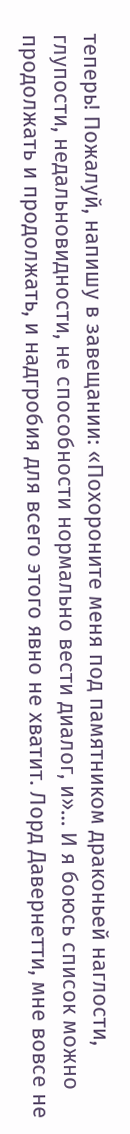теперь! Пожалуй, напишу в завещании: «Похороните меня под памятником драконьей наглости, глупости, недальновидности, не способности нормально вести диалог, и»… И я боюсь список можно продолжать и продолжать, и надгробия для всего этого явно не хватит. Лорд Давернетти, мне вовсе не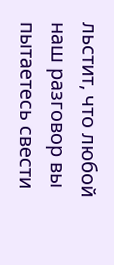льстит, что любой наш разговор вы пытаетесь свести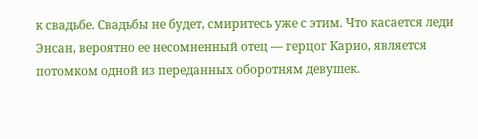к свадьбе. Свадьбы не будет, смиритесь уже с этим. Что касается леди Энсан, вероятно ее несомненный отец — герцог Карио, является потомком одной из переданных оборотням девушек.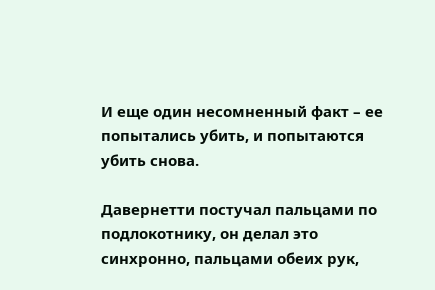И еще один несомненный факт – ее попытались убить, и попытаются убить снова.

Давернетти постучал пальцами по подлокотнику, он делал это синхронно, пальцами обеих рук,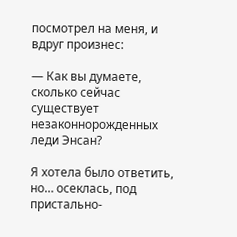посмотрел на меня, и вдруг произнес:

— Как вы думаете, сколько сейчас существует незаконнорожденных леди Энсан?

Я хотела было ответить, но… осеклась, под пристально-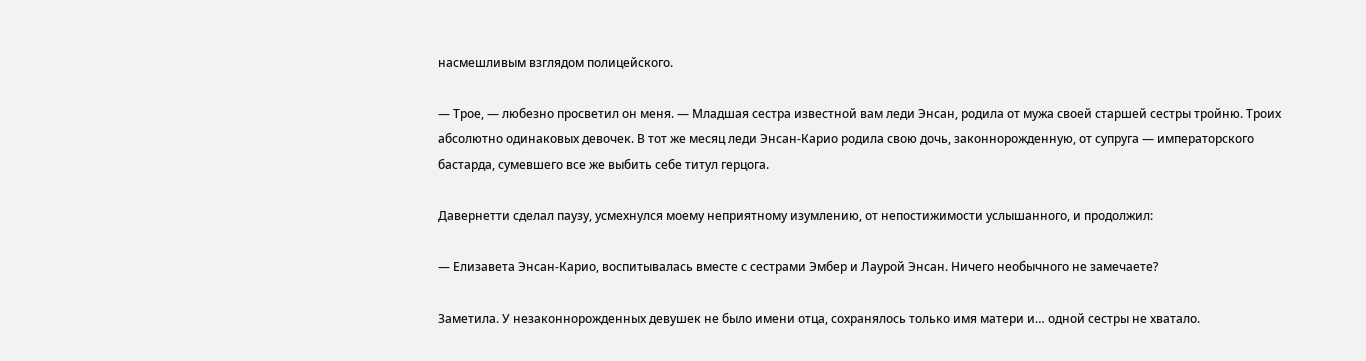насмешливым взглядом полицейского.

— Трое, — любезно просветил он меня. — Младшая сестра известной вам леди Энсан, родила от мужа своей старшей сестры тройню. Троих абсолютно одинаковых девочек. В тот же месяц леди Энсан-Карио родила свою дочь, законнорожденную, от супруга — императорского бастарда, сумевшего все же выбить себе титул герцога.

Давернетти сделал паузу, усмехнулся моему неприятному изумлению, от непостижимости услышанного, и продолжил:

— Елизавета Энсан-Карио, воспитывалась вместе с сестрами Эмбер и Лаурой Энсан. Ничего необычного не замечаете?

Заметила. У незаконнорожденных девушек не было имени отца, сохранялось только имя матери и… одной сестры не хватало.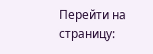Перейти на страницу: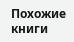Похожие книги